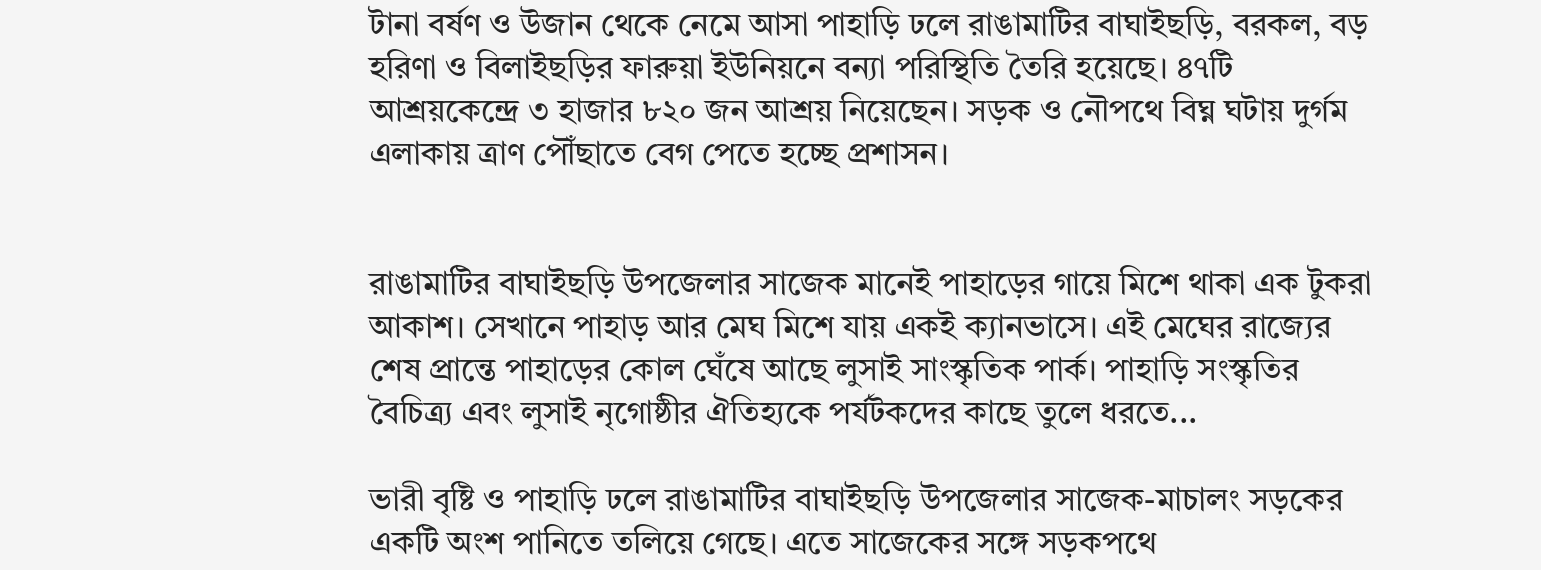টানা বর্ষণ ও উজান থেকে নেমে আসা পাহাড়ি ঢলে রাঙামাটির বাঘাইছড়ি, বরকল, বড় হরিণা ও বিলাইছড়ির ফারুয়া ইউনিয়নে বন্যা পরিস্থিতি তৈরি হয়েছে। ৪৭টি আশ্রয়কেন্দ্রে ৩ হাজার ৮২০ জন আশ্রয় নিয়েছেন। সড়ক ও নৌপথে বিঘ্ন ঘটায় দুর্গম এলাকায় ত্রাণ পৌঁছাতে বেগ পেতে হচ্ছে প্রশাসন।


রাঙামাটির বাঘাইছড়ি উপজেলার সাজেক মানেই পাহাড়ের গায়ে মিশে থাকা এক টুকরা আকাশ। সেখানে পাহাড় আর মেঘ মিশে যায় একই ক্যানভাসে। এই মেঘের রাজ্যের শেষ প্রান্তে পাহাড়ের কোল ঘেঁষে আছে লুসাই সাংস্কৃতিক পার্ক। পাহাড়ি সংস্কৃতির বৈচিত্র্য এবং লুসাই নৃগোষ্ঠীর ঐতিহ্যকে পর্যটকদের কাছে তুলে ধরতে...

ভারী বৃষ্টি ও পাহাড়ি ঢলে রাঙামাটির বাঘাইছড়ি উপজেলার সাজেক-মাচালং সড়কের একটি অংশ পানিতে তলিয়ে গেছে। এতে সাজেকের সঙ্গে সড়কপথে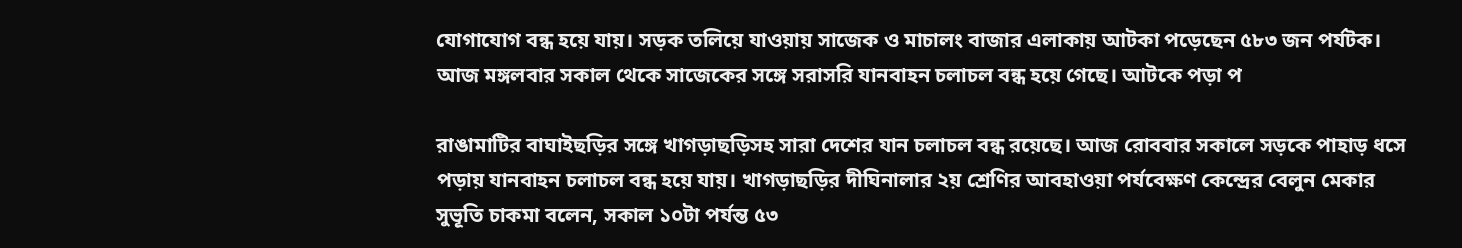যোগাযোগ বন্ধ হয়ে যায়। সড়ক তলিয়ে যাওয়ায় সাজেক ও মাচালং বাজার এলাকায় আটকা পড়েছেন ৫৮৩ জন পর্যটক। আজ মঙ্গলবার সকাল থেকে সাজেকের সঙ্গে সরাসরি যানবাহন চলাচল বন্ধ হয়ে গেছে। আটকে পড়া প

রাঙামাটির বাঘাইছড়ির সঙ্গে খাগড়াছড়িসহ সারা দেশের যান চলাচল বন্ধ রয়েছে। আজ রোববার সকালে সড়কে পাহাড় ধসে পড়ায় যানবাহন চলাচল বন্ধ হয়ে যায়। খাগড়াছড়ির দীঘিনালার ২য় শ্রেণির আবহাওয়া পর্যবেক্ষণ কেন্দ্রের বেলুন মেকার সুভূতি চাকমা বলেন, সকাল ১০টা পর্যন্ত ৫৩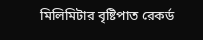মিলিমিটার বৃষ্টিপাত রেকর্ড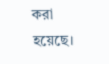করা হয়েছে।